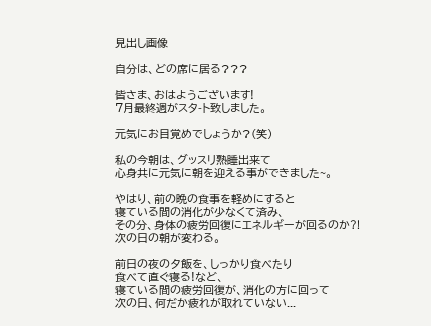見出し画像

自分は、どの席に居る???

皆さま、おはようございます!
7月最終週がスタ-ト致しました。

元気にお目覚めでしょうか?(笑)

私の今朝は、グッスリ熟睡出来て
心身共に元気に朝を迎える事ができました~。

やはり、前の晩の食事を軽めにすると
寝ている間の消化が少なくて済み、
その分、身体の疲労回復にエネルギーが回るのか⁈
次の日の朝が変わる。

前日の夜の夕飯を、しっかり食べたり
食べて直ぐ寝る!など、
寝ている間の疲労回復が、消化の方に回って
次の日、何だか疲れが取れていない...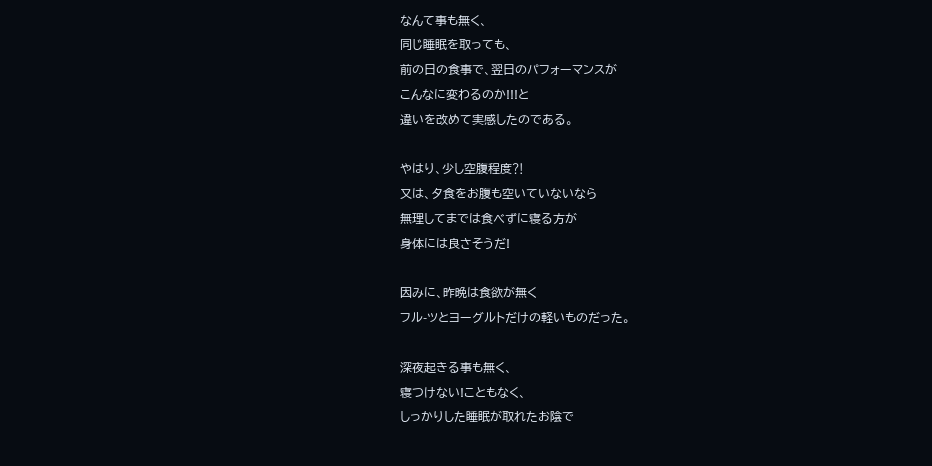なんて事も無く、
同じ睡眠を取っても、
前の日の食事で、翌日のパフォーマンスが
こんなに変わるのか!!!と
違いを改めて実感したのである。

やはり、少し空腹程度⁈
又は、夕食をお腹も空いていないなら
無理してまでは食べずに寝る方が
身体には良さそうだ!

因みに、昨晩は食欲が無く
フル-ツとヨーグルトだけの軽いものだった。

深夜起きる事も無く、
寝つけない!こともなく、
しっかりした睡眠が取れたお陰で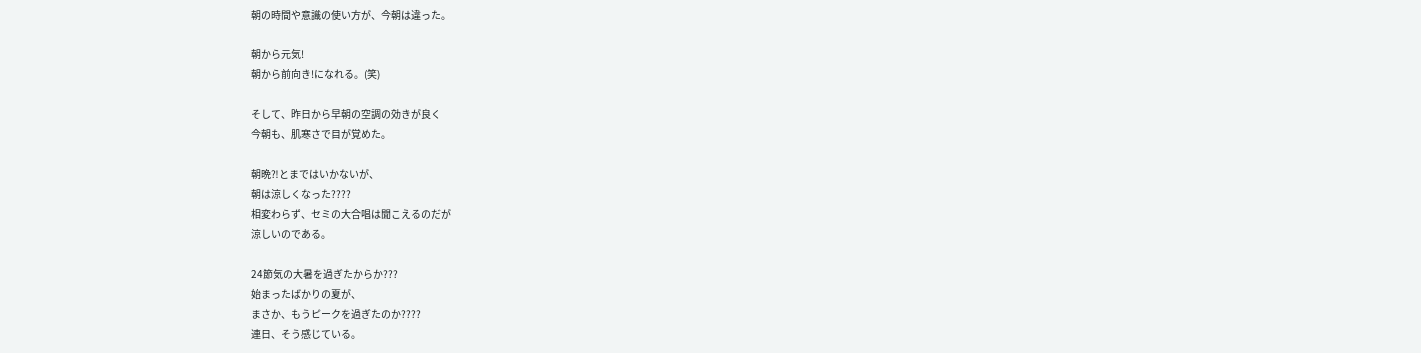朝の時間や意識の使い方が、今朝は違った。

朝から元気!
朝から前向き!になれる。(笑)

そして、昨日から早朝の空調の効きが良く
今朝も、肌寒さで目が覚めた。

朝晩⁈とまではいかないが、
朝は涼しくなった????
相変わらず、セミの大合唱は聞こえるのだが
涼しいのである。

24節気の大暑を過ぎたからか???
始まったばかりの夏が、
まさか、もうピークを過ぎたのか????
連日、そう感じている。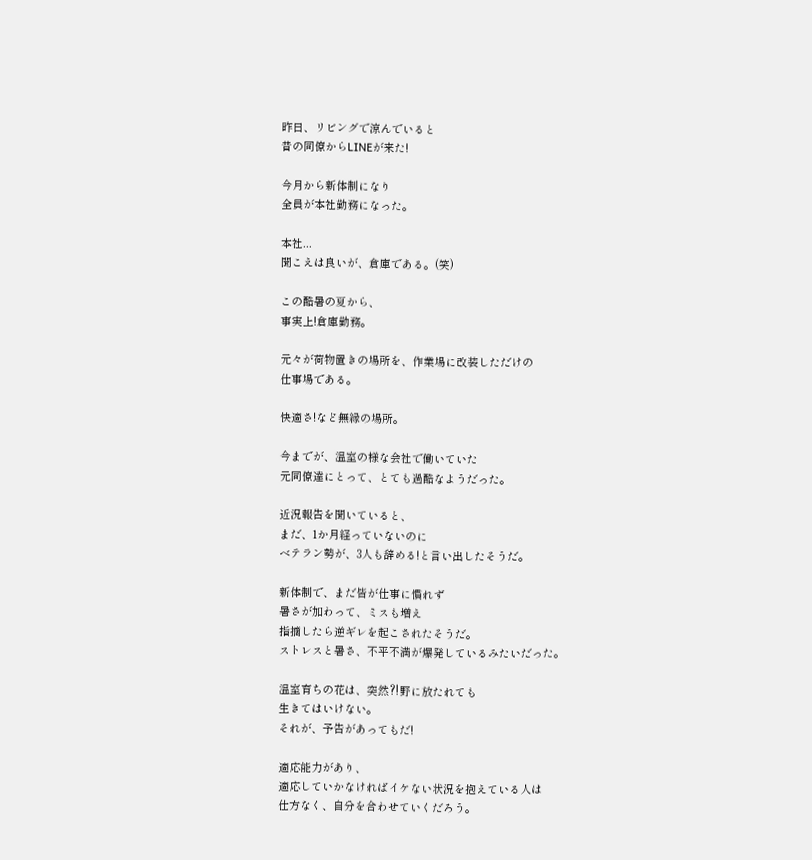昨日、リビングで涼んでいると
昔の同僚からLINEが来た!

今月から新体制になり
全員が本社勤務になった。

本社...
聞こえは良いが、倉庫である。(笑)

この酷暑の夏から、
事実上!倉庫勤務。

元々が荷物置きの場所を、作業場に改装しただけの
仕事場である。

快適さ!など無縁の場所。

今までが、温室の様な会社で働いていた
元同僚達にとって、とても過酷なようだった。

近況報告を聞いていると、
まだ、1か月経っていないのに
ベテラン勢が、3人も辞める!と言い出したそうだ。

新体制で、まだ皆が仕事に慣れず
暑さが加わって、ミスも増え
指摘したら逆ギレを起こされたそうだ。
ストレスと暑さ、不平不満が爆発しているみたいだった。

温室育ちの花は、突然⁈野に放たれても
生きてはいけない。
それが、予告があってもだ!

適応能力があり、
適応していかなければイケない状況を抱えている人は
仕方なく、自分を合わせていくだろう。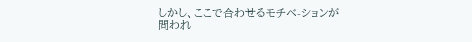しかし、ここで合わせるモチベ-ションが
問われ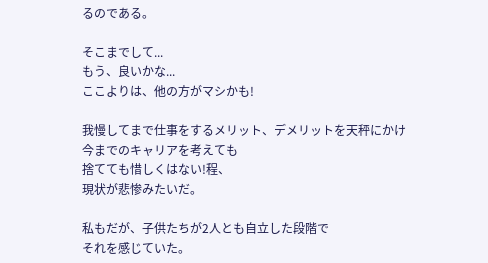るのである。

そこまでして...
もう、良いかな...
ここよりは、他の方がマシかも!

我慢してまで仕事をするメリット、デメリットを天秤にかけ
今までのキャリアを考えても
捨てても惜しくはない!程、
現状が悲惨みたいだ。

私もだが、子供たちが2人とも自立した段階で
それを感じていた。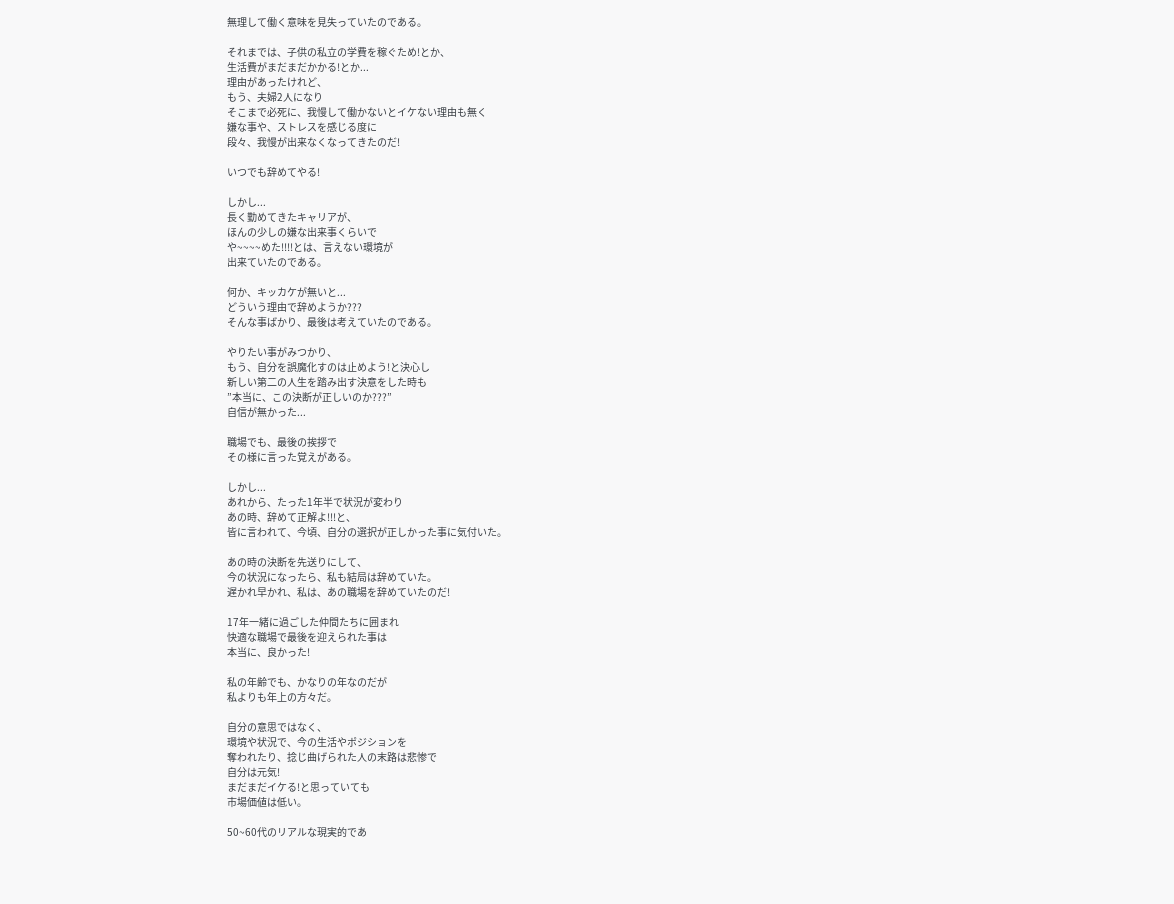無理して働く意味を見失っていたのである。

それまでは、子供の私立の学費を稼ぐため!とか、
生活費がまだまだかかる!とか...
理由があったけれど、
もう、夫婦2人になり
そこまで必死に、我慢して働かないとイケない理由も無く
嫌な事や、ストレスを感じる度に
段々、我慢が出来なくなってきたのだ!

いつでも辞めてやる!

しかし...
長く勤めてきたキャリアが、
ほんの少しの嫌な出来事くらいで
や~~~~めた!!!!とは、言えない環境が
出来ていたのである。

何か、キッカケが無いと...
どういう理由で辞めようか???
そんな事ばかり、最後は考えていたのである。

やりたい事がみつかり、
もう、自分を誤魔化すのは止めよう!と決心し
新しい第二の人生を踏み出す決意をした時も
”本当に、この決断が正しいのか???”
自信が無かった...

職場でも、最後の挨拶で
その様に言った覚えがある。

しかし...
あれから、たった1年半で状況が変わり
あの時、辞めて正解よ!!!と、
皆に言われて、今頃、自分の選択が正しかった事に気付いた。

あの時の決断を先送りにして、
今の状況になったら、私も結局は辞めていた。
遅かれ早かれ、私は、あの職場を辞めていたのだ!

17年一緒に過ごした仲間たちに囲まれ
快適な職場で最後を迎えられた事は
本当に、良かった!

私の年齢でも、かなりの年なのだが
私よりも年上の方々だ。

自分の意思ではなく、
環境や状況で、今の生活やポジションを
奪われたり、捻じ曲げられた人の末路は悲惨で
自分は元気!
まだまだイケる!と思っていても
市場価値は低い。

50~60代のリアルな現実的であ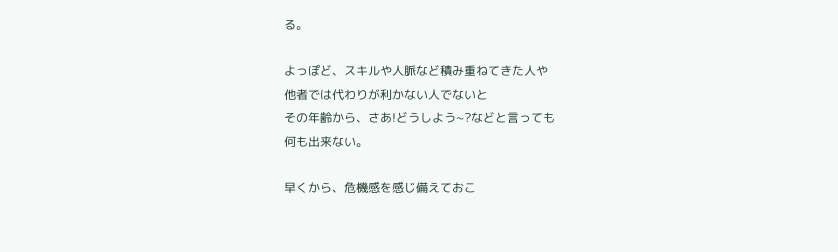る。

よっぽど、スキルや人脈など積み重ねてきた人や
他者では代わりが利かない人でないと
その年齢から、さあ!どうしよう~?などと言っても
何も出来ない。

早くから、危機感を感じ備えておこ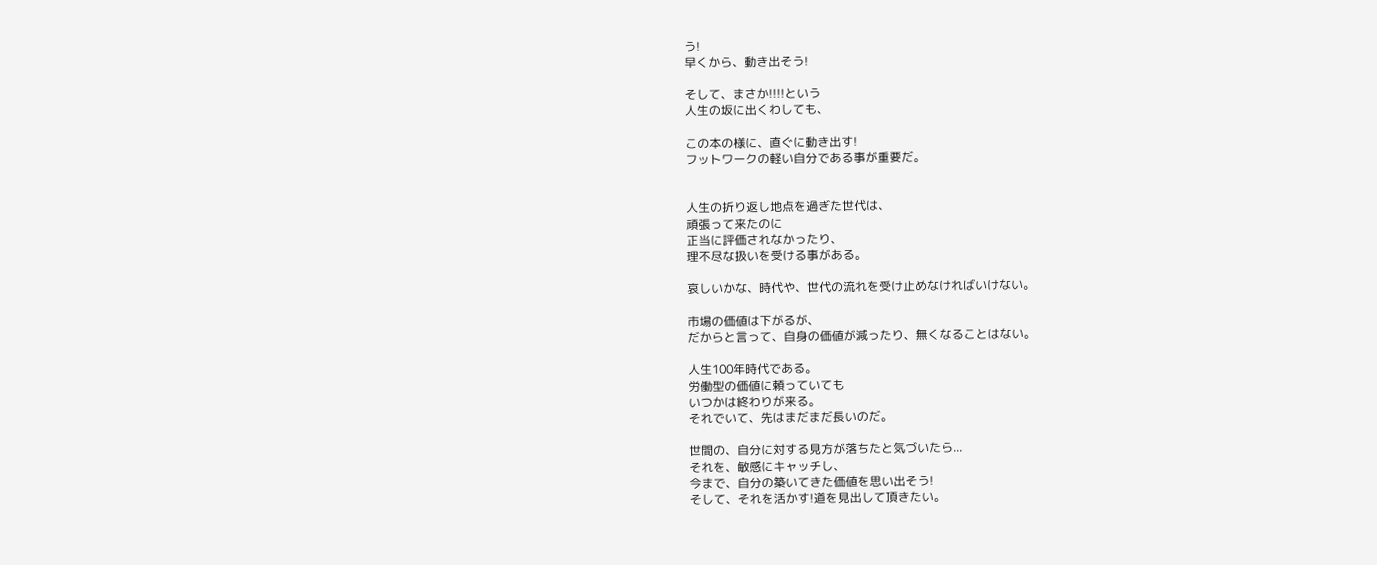う!
早くから、動き出そう!

そして、まさか!!!!という
人生の坂に出くわしても、

この本の様に、直ぐに動き出す!
フットワークの軽い自分である事が重要だ。


人生の折り返し地点を過ぎた世代は、
頑張って来たのに
正当に評価されなかったり、
理不尽な扱いを受ける事がある。

哀しいかな、時代や、世代の流れを受け止めなければいけない。

市場の価値は下がるが、
だからと言って、自身の価値が減ったり、無くなることはない。

人生100年時代である。
労働型の価値に頼っていても
いつかは終わりが来る。
それでいて、先はまだまだ長いのだ。

世間の、自分に対する見方が落ちたと気づいたら...
それを、敏感にキャッチし、
今まで、自分の築いてきた価値を思い出そう!
そして、それを活かす!道を見出して頂きたい。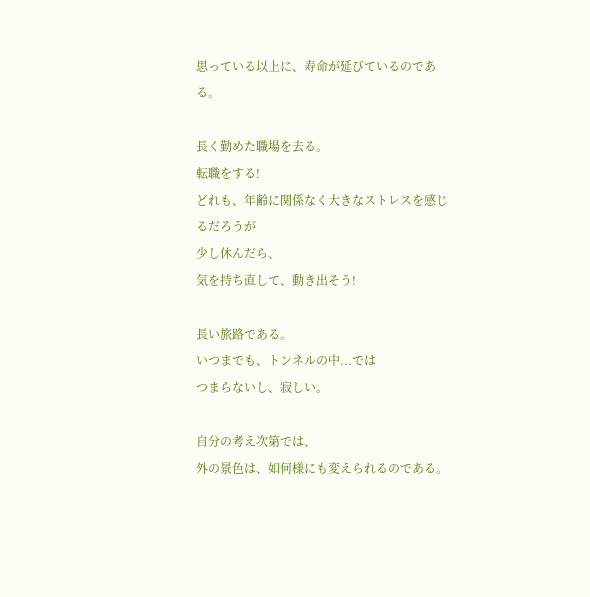思っている以上に、寿命が延びているのである。

長く勤めた職場を去る。
転職をする!
どれも、年齢に関係なく大きなストレスを感じるだろうが
少し休んだら、
気を持ち直して、動き出そう!

長い旅路である。
いつまでも、トンネルの中...では
つまらないし、寂しい。

自分の考え次第では、
外の景色は、如何様にも変えられるのである。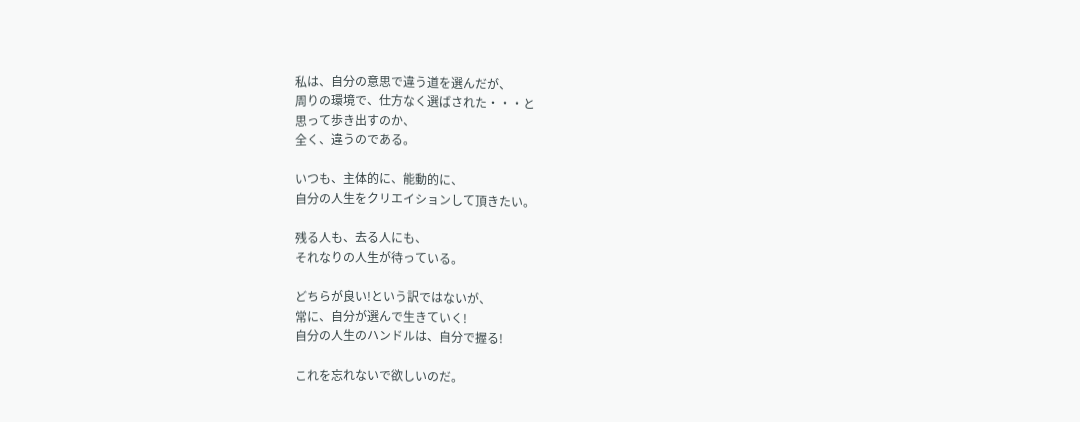私は、自分の意思で違う道を選んだが、
周りの環境で、仕方なく選ばされた・・・と
思って歩き出すのか、
全く、違うのである。

いつも、主体的に、能動的に、
自分の人生をクリエイションして頂きたい。

残る人も、去る人にも、
それなりの人生が待っている。

どちらが良い!という訳ではないが、
常に、自分が選んで生きていく!
自分の人生のハンドルは、自分で握る!

これを忘れないで欲しいのだ。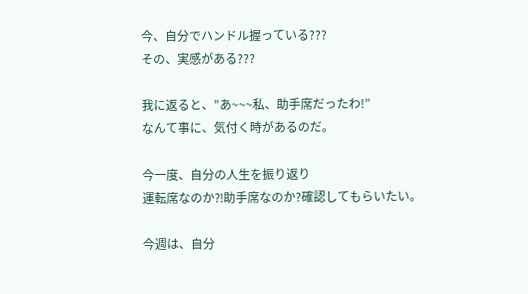今、自分でハンドル握っている???
その、実感がある???

我に返ると、”あ~~~私、助手席だったわ!”
なんて事に、気付く時があるのだ。

今一度、自分の人生を振り返り
運転席なのか⁈助手席なのか?確認してもらいたい。

今週は、自分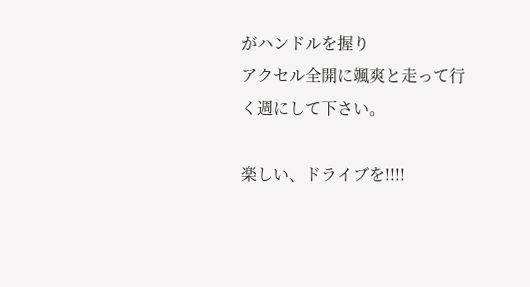がハンドルを握り
アクセル全開に颯爽と走って行く週にして下さい。

楽しい、ドライブを!!!!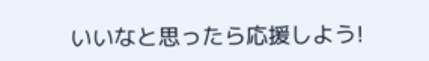いいなと思ったら応援しよう!